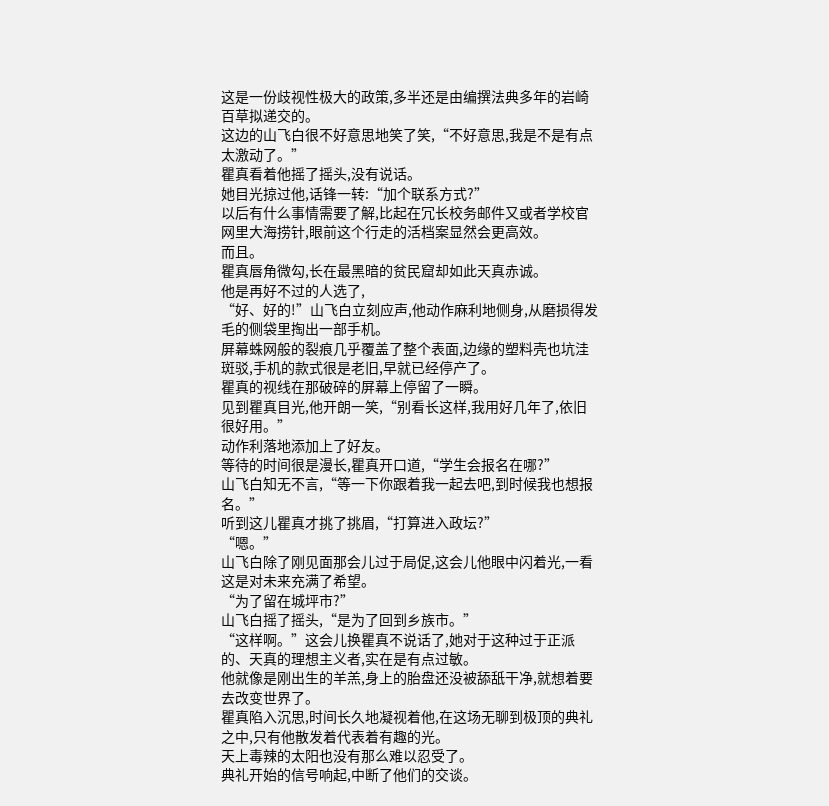这是一份歧视性极大的政策,多半还是由编撰法典多年的岩崎百草拟递交的。
这边的山飞白很不好意思地笑了笑,“不好意思,我是不是有点太激动了。”
瞿真看着他摇了摇头,没有说话。
她目光掠过他,话锋一转:“加个联系方式?”
以后有什么事情需要了解,比起在冗长校务邮件又或者学校官网里大海捞针,眼前这个行走的活档案显然会更高效。
而且。
瞿真唇角微勾,长在最黑暗的贫民窟却如此天真赤诚。
他是再好不过的人选了,
“好、好的!”山飞白立刻应声,他动作麻利地侧身,从磨损得发毛的侧袋里掏出一部手机。
屏幕蛛网般的裂痕几乎覆盖了整个表面,边缘的塑料壳也坑洼斑驳,手机的款式很是老旧,早就已经停产了。
瞿真的视线在那破碎的屏幕上停留了一瞬。
见到瞿真目光,他开朗一笑,“别看长这样,我用好几年了,依旧很好用。”
动作利落地添加上了好友。
等待的时间很是漫长,瞿真开口道,“学生会报名在哪?”
山飞白知无不言,“等一下你跟着我一起去吧,到时候我也想报名。”
听到这儿瞿真才挑了挑眉,“打算进入政坛?”
“嗯。”
山飞白除了刚见面那会儿过于局促,这会儿他眼中闪着光,一看这是对未来充满了希望。
“为了留在城坪市?”
山飞白摇了摇头,“是为了回到乡族市。”
“这样啊。”这会儿换瞿真不说话了,她对于这种过于正派的、天真的理想主义者,实在是有点过敏。
他就像是刚出生的羊羔,身上的胎盘还没被舔舐干净,就想着要去改变世界了。
瞿真陷入沉思,时间长久地凝视着他,在这场无聊到极顶的典礼之中,只有他散发着代表着有趣的光。
天上毒辣的太阳也没有那么难以忍受了。
典礼开始的信号响起,中断了他们的交谈。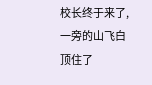校长终于来了,一旁的山飞白顶住了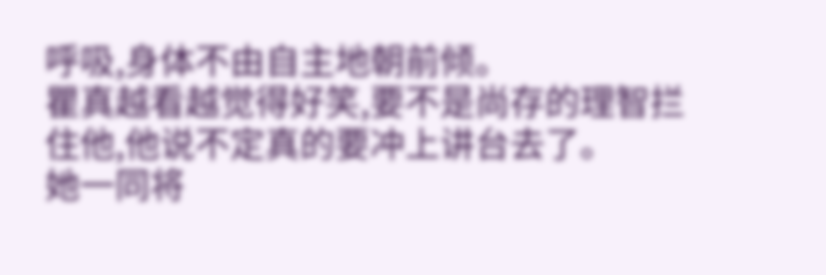呼吸,身体不由自主地朝前倾。
瞿真越看越觉得好笑,要不是尚存的理智拦住他,他说不定真的要冲上讲台去了。
她一同将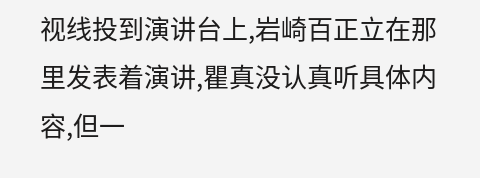视线投到演讲台上,岩崎百正立在那里发表着演讲,瞿真没认真听具体内容,但一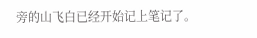旁的山飞白已经开始记上笔记了。